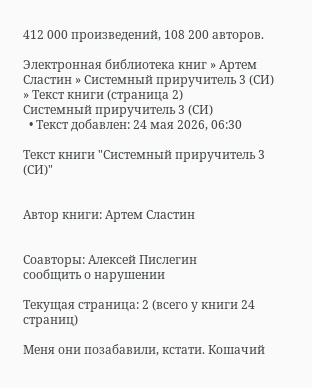412 000 произведений, 108 200 авторов.

Электронная библиотека книг » Артем Сластин » Системный приручитель 3 (СИ) » Текст книги (страница 2)
Системный приручитель 3 (СИ)
  • Текст добавлен: 24 мая 2026, 06:30

Текст книги "Системный приручитель 3 (СИ)"


Автор книги: Артем Сластин


Соавторы: Алексей Пислегин
сообщить о нарушении

Текущая страница: 2 (всего у книги 24 страниц)

Меня они позабавили, кстати. Кошачий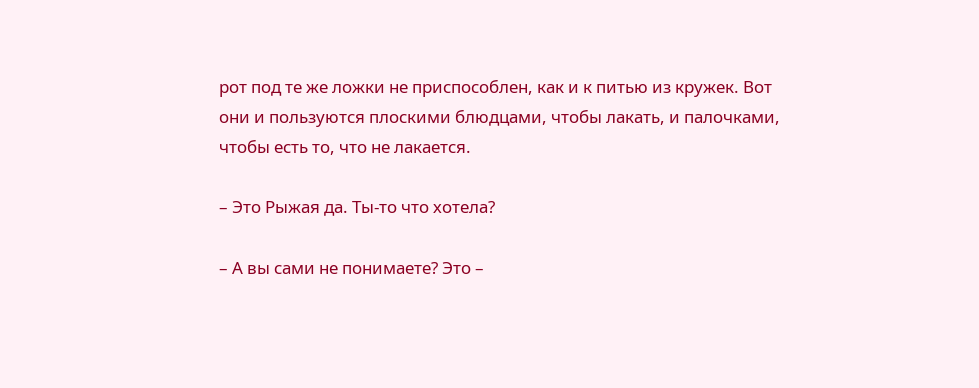рот под те же ложки не приспособлен, как и к питью из кружек. Вот они и пользуются плоскими блюдцами, чтобы лакать, и палочками, чтобы есть то, что не лакается.

– Это Рыжая да. Ты-то что хотела?

– А вы сами не понимаете? Это –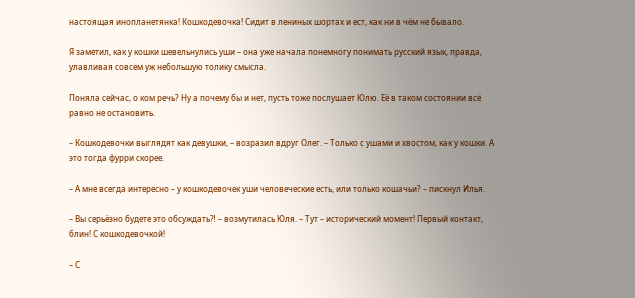настоящая инопланетянка! Кошкодевочка! Сидит в лениных шортах и ест, как ни в чём не бывало.

Я заметил, как у кошки шевельнулись уши – она уже начала понемногу понимать русский язык, правда, улавливая совсем уж небольшую толику смысла.

Поняла сейчас, о ком речь? Ну а почему бы и нет, пусть тоже послушает Юлю. Её в таком состоянии всё равно не остановить.

– Кошкодевочки выглядят как девушки, – возразил вдруг Олег. – Только с ушами и хвостом, как у кошки. А это тогда фурри скорее.

– А мне всегда интересно – у кошкодевочек уши человеческие есть, или только кошачьи? – пискнул Илья.

– Вы серьёзно будете это обсуждать⁈ – возмутилась Юля. – Тут – исторический момент! Первый контакт, блин! С кошкодевочкой!

– С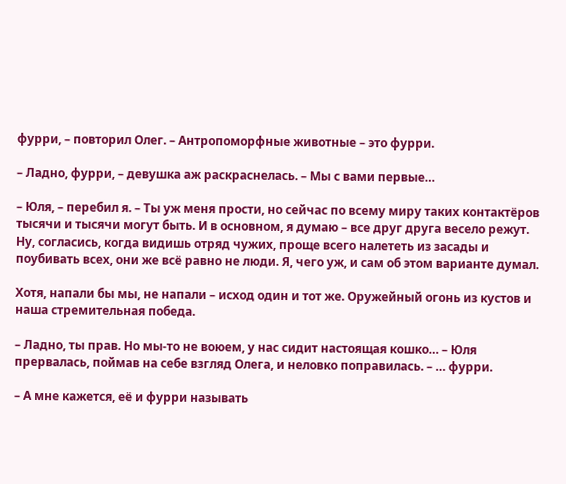фурри, – повторил Олег. – Антропоморфные животные – это фурри.

– Ладно, фурри, – девушка аж раскраснелась. – Мы с вами первые…

– Юля, – перебил я. – Ты уж меня прости, но сейчас по всему миру таких контактёров тысячи и тысячи могут быть. И в основном, я думаю – все друг друга весело режут. Ну, согласись, когда видишь отряд чужих, проще всего налететь из засады и поубивать всех, они же всё равно не люди. Я, чего уж, и сам об этом варианте думал.

Хотя, напали бы мы, не напали – исход один и тот же. Оружейный огонь из кустов и наша стремительная победа.

– Ладно, ты прав. Но мы-то не воюем, у нас сидит настоящая кошко… – Юля прервалась, поймав на себе взгляд Олега, и неловко поправилась. – … фурри.

– А мне кажется, её и фурри называть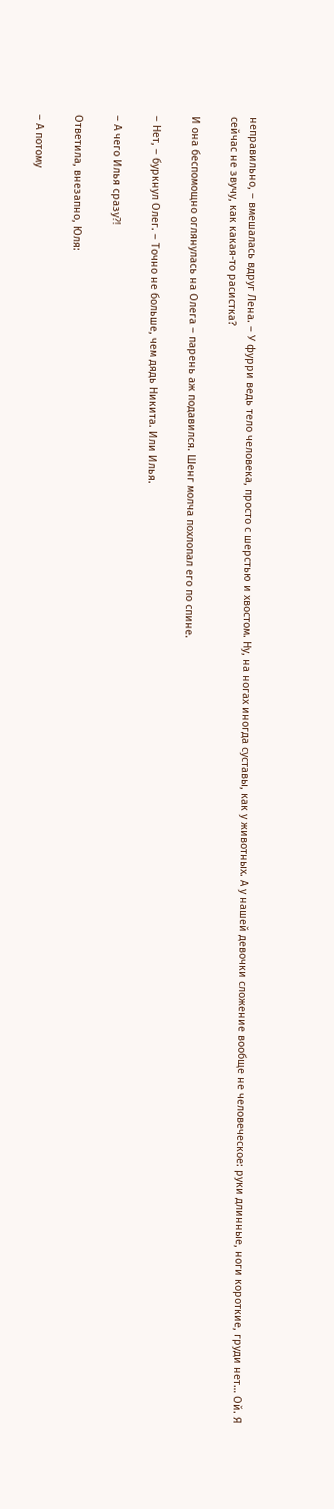неправильно, – вмешалась вдруг Лена. – У фурри ведь тело человека, просто с шерстью и хвостом. Ну, на ногах иногда суставы, как у животных. А у нашей девочки сложение вообще не человеческое: руки длинные, ноги короткие, груди нет… Ой. Я сейчас не звучу, как какая-то расистка?

И она беспомощно оглянулась на Олега – парень аж подавился. Шенг молча похлопал его по спине.

– Нет, – буркнул Олег. – Точно не больше, чем дядь Никита. Или Илья.

– А чего Илья сразу⁈

Ответила, внезапно, Юля:

– А потому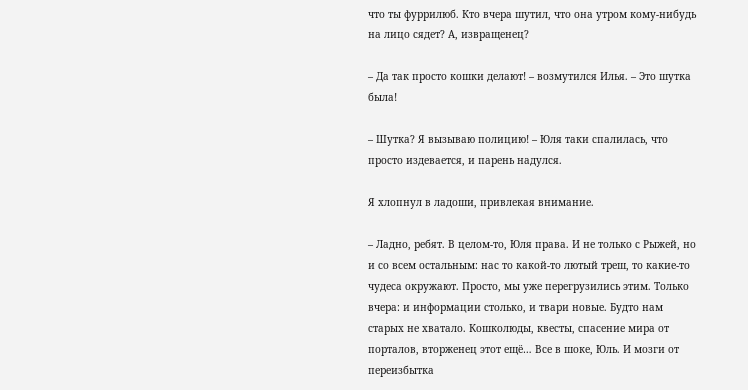что ты фуррилюб. Кто вчера шутил, что она утром кому-нибудь на лицо сядет? А, извращенец?

– Да так просто кошки делают! – возмутился Илья. – Это шутка была!

– Шутка? Я вызываю полицию! – Юля таки спалилась, что просто издевается, и парень надулся.

Я хлопнул в ладоши, привлекая внимание.

– Ладно, ребят. В целом-то, Юля права. И не только с Рыжей, но и со всем остальным: нас то какой-то лютый треш, то какие-то чудеса окружают. Просто, мы уже перегрузились этим. Только вчера: и информации столько, и твари новые. Будто нам старых не хватало. Кошколюды, квесты, спасение мира от порталов, вторженец этот ещё… Все в шоке, Юль. И мозги от переизбытка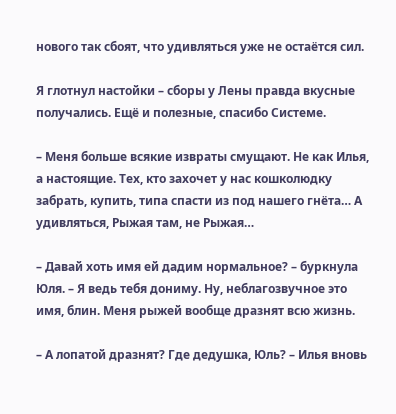нового так сбоят, что удивляться уже не остаётся сил.

Я глотнул настойки – сборы у Лены правда вкусные получались. Ещё и полезные, спасибо Системе.

– Меня больше всякие извраты смущают. Не как Илья, а настоящие. Тех, кто захочет у нас кошколюдку забрать, купить, типа спасти из под нашего гнёта… А удивляться, Рыжая там, не Рыжая…

– Давай хоть имя ей дадим нормальное? – буркнула Юля. – Я ведь тебя дониму. Ну, неблагозвучное это имя, блин. Меня рыжей вообще дразнят всю жизнь.

– А лопатой дразнят? Где дедушка, Юль? – Илья вновь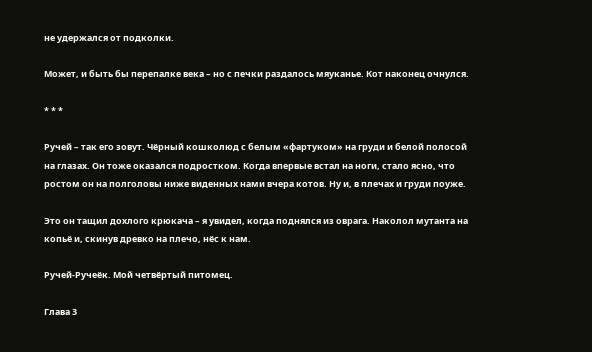не удержался от подколки.

Может, и быть бы перепалке века – но с печки раздалось мяуканье. Кот наконец очнулся.

* * *

Ручей – так его зовут. Чёрный кошколюд с белым «фартуком» на груди и белой полосой на глазах. Он тоже оказался подростком. Когда впервые встал на ноги, стало ясно, что ростом он на полголовы ниже виденных нами вчера котов. Ну и, в плечах и груди поуже.

Это он тащил дохлого крюкача – я увидел, когда поднялся из оврага. Наколол мутанта на копьё и, скинув древко на плечо, нёс к нам.

Ручей-Ручеёк. Мой четвёртый питомец.

Глава 3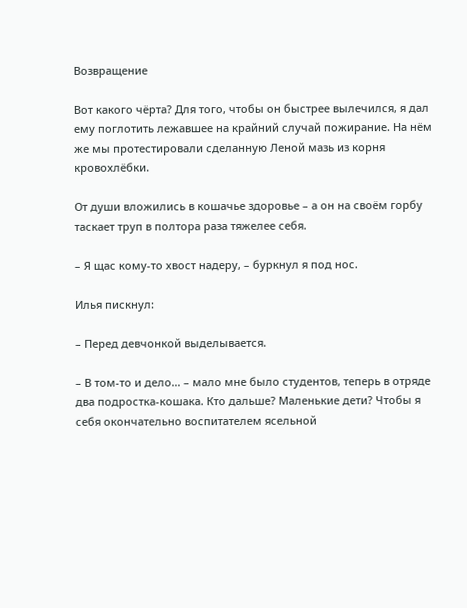Возвращение

Вот какого чёрта? Для того, чтобы он быстрее вылечился, я дал ему поглотить лежавшее на крайний случай пожирание. На нём же мы протестировали сделанную Леной мазь из корня кровохлёбки.

От души вложились в кошачье здоровье – а он на своём горбу таскает труп в полтора раза тяжелее себя.

– Я щас кому-то хвост надеру, – буркнул я под нос.

Илья пискнул:

– Перед девчонкой выделывается.

– В том-то и дело… – мало мне было студентов, теперь в отряде два подростка-кошака. Кто дальше? Маленькие дети? Чтобы я себя окончательно воспитателем ясельной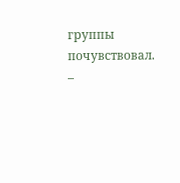группы почувствовал. –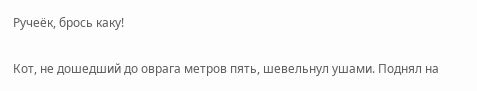Ручеёк, брось каку!

Кот, не дошедший до оврага метров пять, шевельнул ушами. Поднял на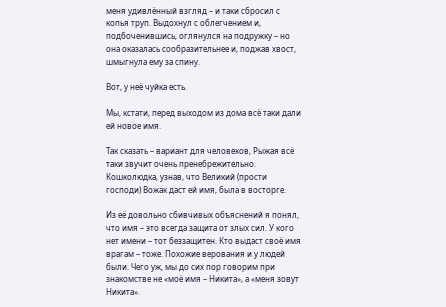меня удивлённый взгляд – и таки сбросил с копья труп. Выдохнул с облегчением и, подбоченившись, оглянулся на подружку – но она оказалась сообразительнее и, поджав хвост, шмыгнула ему за спину.

Вот, у неё чуйка есть.

Мы, кстати, перед выходом из дома всё таки дали ей новое имя.

Так сказать – вариант для человеков, Рыжая всё таки звучит очень пренебрежительно. Кошколюдка, узнав, что Великий (прости господи) Вожак даст ей имя, была в восторге.

Из её довольно сбивчивых объяснений я понял, что имя – это всегда защита от злых сил. У кого нет имени – тот беззащитен. Кто выдаст своё имя врагам – тоже. Похожие верования и у людей были. Чего уж, мы до сих пор говорим при знакомстве не «моё имя – Никита», а «меня зовут Никита».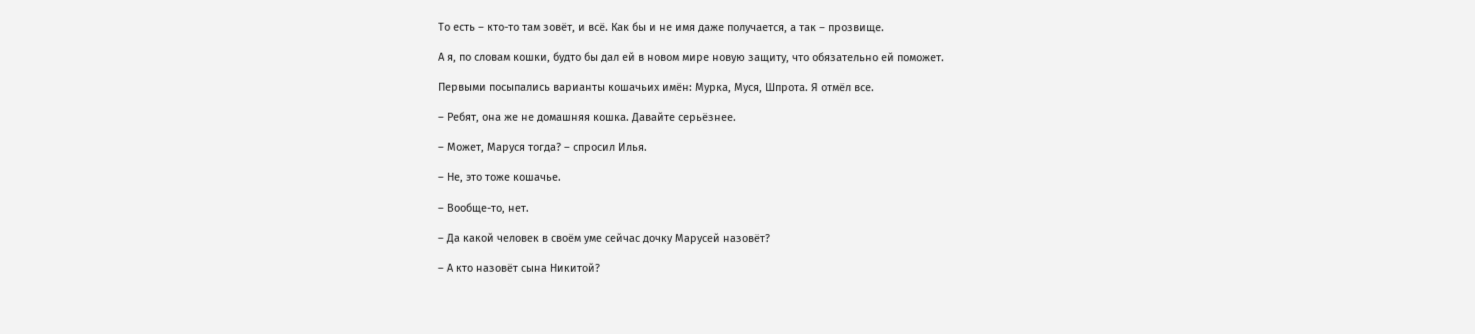То есть – кто-то там зовёт, и всё. Как бы и не имя даже получается, а так – прозвище.

А я, по словам кошки, будто бы дал ей в новом мире новую защиту, что обязательно ей поможет.

Первыми посыпались варианты кошачьих имён: Мурка, Муся, Шпрота. Я отмёл все.

– Ребят, она же не домашняя кошка. Давайте серьёзнее.

– Может, Маруся тогда? – спросил Илья.

– Не, это тоже кошачье.

– Вообще-то, нет.

– Да какой человек в своём уме сейчас дочку Марусей назовёт?

– А кто назовёт сына Никитой?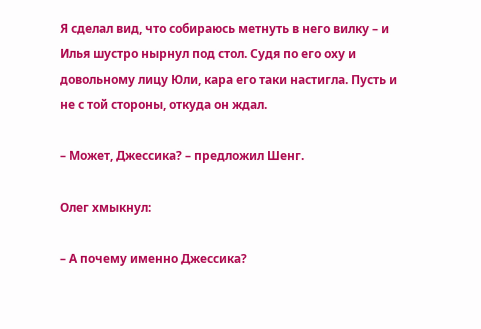Я сделал вид, что собираюсь метнуть в него вилку – и Илья шустро нырнул под стол. Судя по его оху и довольному лицу Юли, кара его таки настигла. Пусть и не с той стороны, откуда он ждал.

– Может, Джессика? – предложил Шенг.

Олег хмыкнул:

– А почему именно Джессика?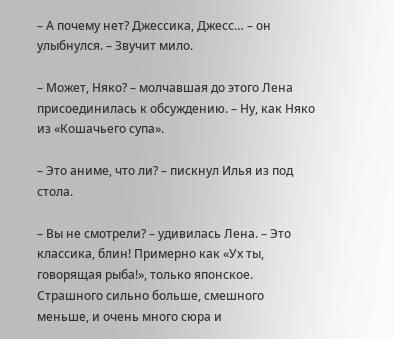– А почему нет? Джессика, Джесс… – он улыбнулся. – Звучит мило.

– Может, Няко? – молчавшая до этого Лена присоединилась к обсуждению. – Ну, как Няко из «Кошачьего супа».

– Это аниме, что ли? – пискнул Илья из под стола.

– Вы не смотрели? – удивилась Лена. – Это классика, блин! Примерно как «Ух ты, говорящая рыба!», только японское. Страшного сильно больше, смешного меньше, и очень много сюра и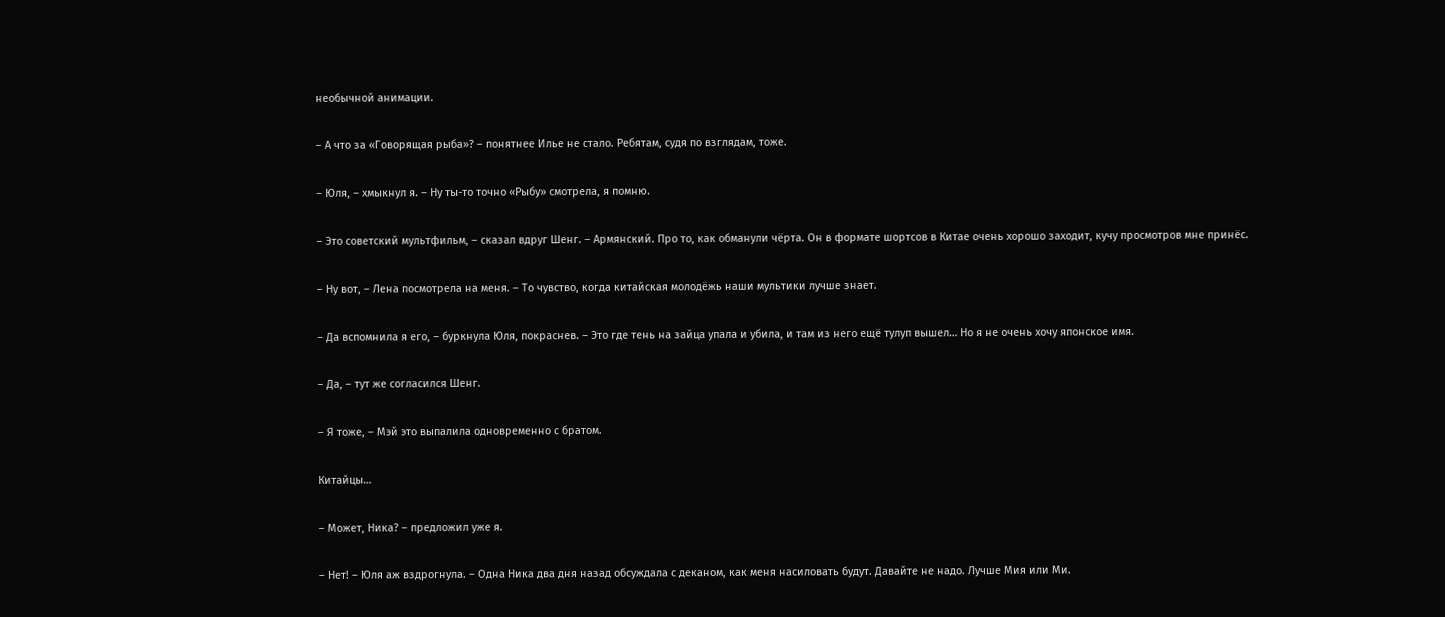необычной анимации.

– А что за «Говорящая рыба»? – понятнее Илье не стало. Ребятам, судя по взглядам, тоже.

– Юля, – хмыкнул я. – Ну ты-то точно «Рыбу» смотрела, я помню.

– Это советский мультфильм, – сказал вдруг Шенг. – Армянский. Про то, как обманули чёрта. Он в формате шортсов в Китае очень хорошо заходит, кучу просмотров мне принёс.

– Ну вот, – Лена посмотрела на меня. – То чувство, когда китайская молодёжь наши мультики лучше знает.

– Да вспомнила я его, – буркнула Юля, покраснев. – Это где тень на зайца упала и убила, и там из него ещё тулуп вышел… Но я не очень хочу японское имя.

– Да, – тут же согласился Шенг.

– Я тоже, – Мэй это выпалила одновременно с братом.

Китайцы…

– Может, Ника? – предложил уже я.

– Нет! – Юля аж вздрогнула. – Одна Ника два дня назад обсуждала с деканом, как меня насиловать будут. Давайте не надо. Лучше Мия или Ми.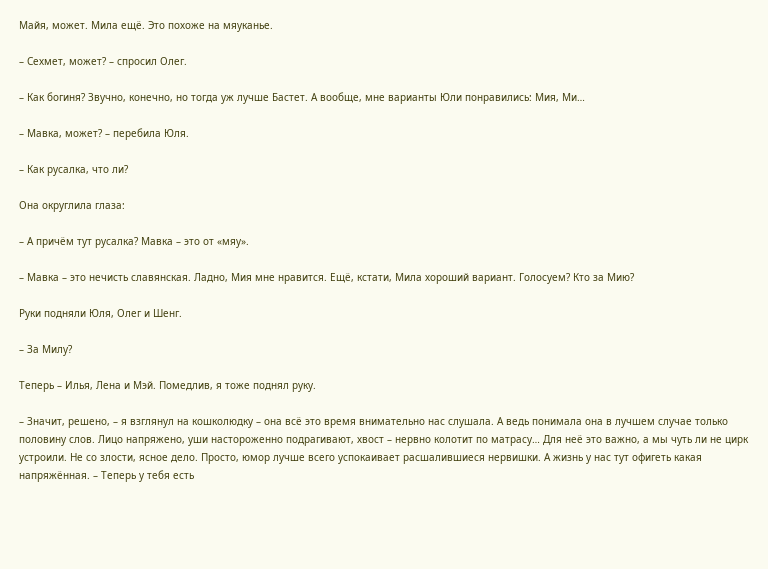Майя, может. Мила ещё. Это похоже на мяуканье.

– Сехмет, может? – спросил Олег.

– Как богиня? Звучно, конечно, но тогда уж лучше Бастет. А вообще, мне варианты Юли понравились: Мия, Ми…

– Мавка, может? – перебила Юля.

– Как русалка, что ли?

Она округлила глаза:

– А причём тут русалка? Мавка – это от «мяу».

– Мавка – это нечисть славянская. Ладно, Мия мне нравится. Ещё, кстати, Мила хороший вариант. Голосуем? Кто за Мию?

Руки подняли Юля, Олег и Шенг.

– За Милу?

Теперь – Илья, Лена и Мэй. Помедлив, я тоже поднял руку.

– Значит, решено, – я взглянул на кошколюдку – она всё это время внимательно нас слушала. А ведь понимала она в лучшем случае только половину слов. Лицо напряжено, уши настороженно подрагивают, хвост – нервно колотит по матрасу… Для неё это важно, а мы чуть ли не цирк устроили. Не со злости, ясное дело. Просто, юмор лучше всего успокаивает расшалившиеся нервишки. А жизнь у нас тут офигеть какая напряжённая. – Теперь у тебя есть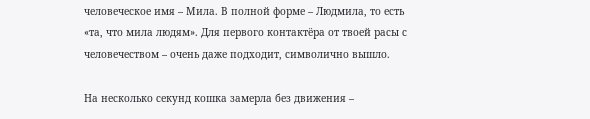человеческое имя – Мила. В полной форме – Людмила, то есть «та, что мила людям». Для первого контактёра от твоей расы с человечеством – очень даже подходит, символично вышло.

На несколько секунд кошка замерла без движения –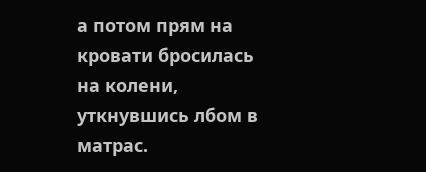а потом прям на кровати бросилась на колени, уткнувшись лбом в матрас.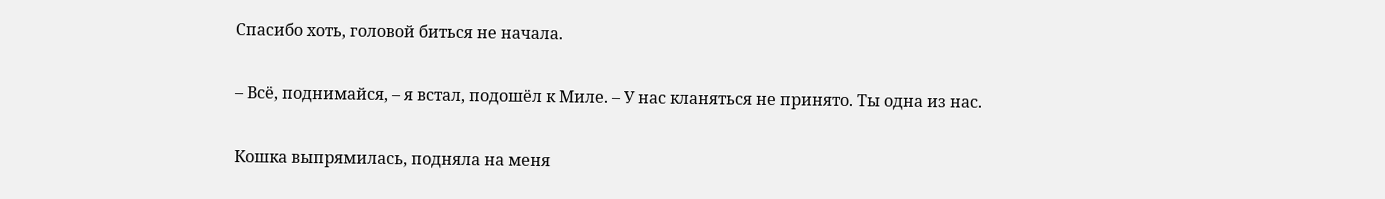Спасибо хоть, головой биться не начала.

– Всё, поднимайся, – я встал, подошёл к Миле. – У нас кланяться не принято. Ты одна из нас.

Кошка выпрямилась, подняла на меня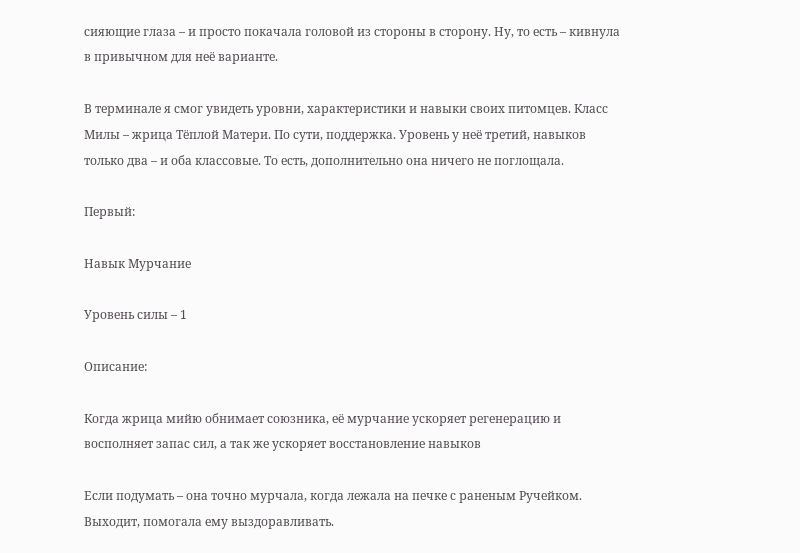сияющие глаза – и просто покачала головой из стороны в сторону. Ну, то есть – кивнула в привычном для неё варианте.

В терминале я смог увидеть уровни, характеристики и навыки своих питомцев. Класс Милы – жрица Тёплой Матери. По сути, поддержка. Уровень у неё третий, навыков только два – и оба классовые. То есть, дополнительно она ничего не поглощала.

Первый:

Навык Мурчание

Уровень силы – 1

Описание:

Когда жрица мийю обнимает союзника, её мурчание ускоряет регенерацию и восполняет запас сил, а так же ускоряет восстановление навыков

Если подумать – она точно мурчала, когда лежала на печке с раненым Ручейком. Выходит, помогала ему выздоравливать.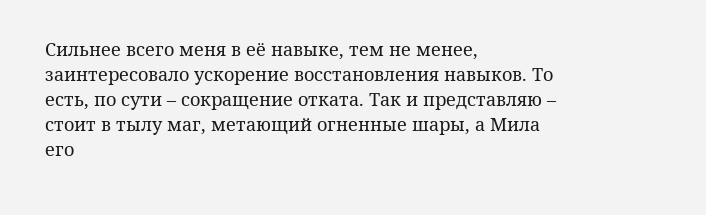Сильнее всего меня в её навыке, тем не менее, заинтересовало ускорение восстановления навыков. То есть, по сути – сокращение отката. Так и представляю – стоит в тылу маг, метающий огненные шары, а Мила его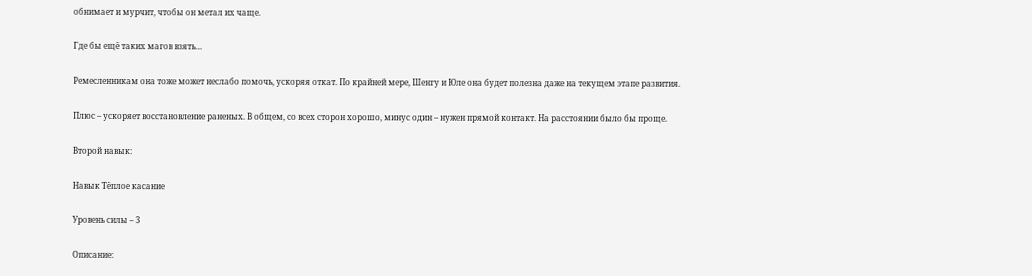обнимает и мурчит, чтобы он метал их чаще.

Где бы ещё таких магов взять…

Ремесленникам она тоже может неслабо помочь, ускоряя откат. По крайней мере, Шенгу и Юле она будет полезна даже на текущем этапе развития.

Плюс – ускоряет восстановление раненых. В общем, со всех сторон хорошо, минус один – нужен прямой контакт. На расстоянии было бы проще.

Второй навык:

Навык Тёплое касание

Уровень силы – 3

Описание: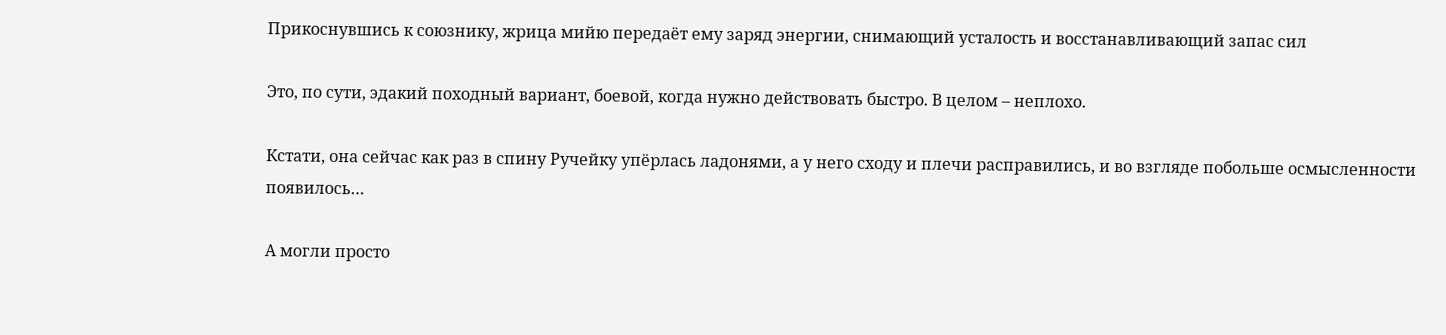Прикоснувшись к союзнику, жрица мийю передаёт ему заряд энергии, снимающий усталость и восстанавливающий запас сил

Это, по сути, эдакий походный вариант, боевой, когда нужно действовать быстро. В целом – неплохо.

Кстати, она сейчас как раз в спину Ручейку упёрлась ладонями, а у него сходу и плечи расправились, и во взгляде побольше осмысленности появилось…

А могли просто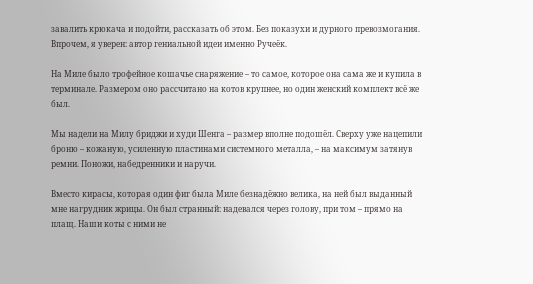завалить крюкача и подойти, рассказать об этом. Без показухи и дурного превозмогания. Впрочем, я уверен: автор гениальной идеи именно Ручеёк.

На Миле было трофейное кошачье снаряжение – то самое, которое она сама же и купила в терминале. Размером оно рассчитано на котов крупнее, но один женский комплект всё же был.

Мы надели на Милу бриджи и худи Шенга – размер вполне подошёл. Сверху уже нацепили броню – кожаную, усиленную пластинами системного металла, – на максимум затянув ремни. Поножи, набедренники и наручи.

Вместо кирасы, которая один фиг была Миле безнадёжно велика, на ней был выданный мне нагрудник жрицы. Он был странный: надевался через голову, при том – прямо на плащ. Наши коты с ними не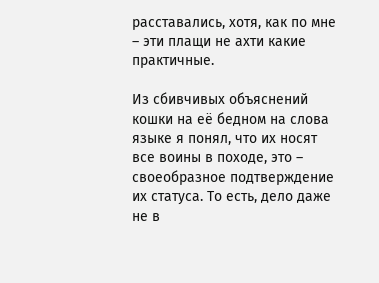расставались, хотя, как по мне – эти плащи не ахти какие практичные.

Из сбивчивых объяснений кошки на её бедном на слова языке я понял, что их носят все воины в походе, это – своеобразное подтверждение их статуса. То есть, дело даже не в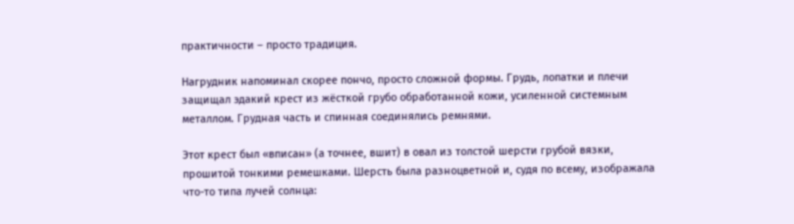практичности – просто традиция.

Нагрудник напоминал скорее пончо, просто сложной формы. Грудь, лопатки и плечи защищал эдакий крест из жёсткой грубо обработанной кожи, усиленной системным металлом. Грудная часть и спинная соединялись ремнями.

Этот крест был «вписан» (а точнее, вшит) в овал из толстой шерсти грубой вязки, прошитой тонкими ремешками. Шерсть была разноцветной и, судя по всему, изображала что-то типа лучей солнца: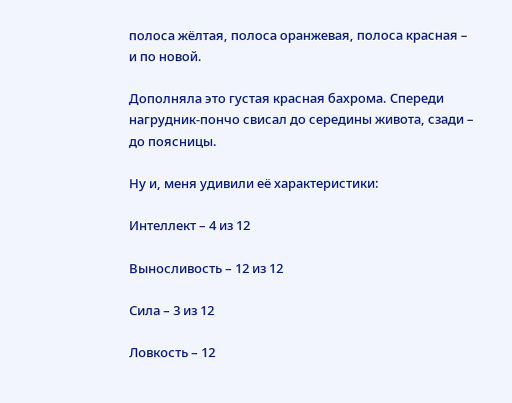полоса жёлтая, полоса оранжевая, полоса красная – и по новой.

Дополняла это густая красная бахрома. Спереди нагрудник-пончо свисал до середины живота, сзади – до поясницы.

Ну и, меня удивили её характеристики:

Интеллект – 4 из 12

Выносливость – 12 из 12

Сила – 3 из 12

Ловкость – 12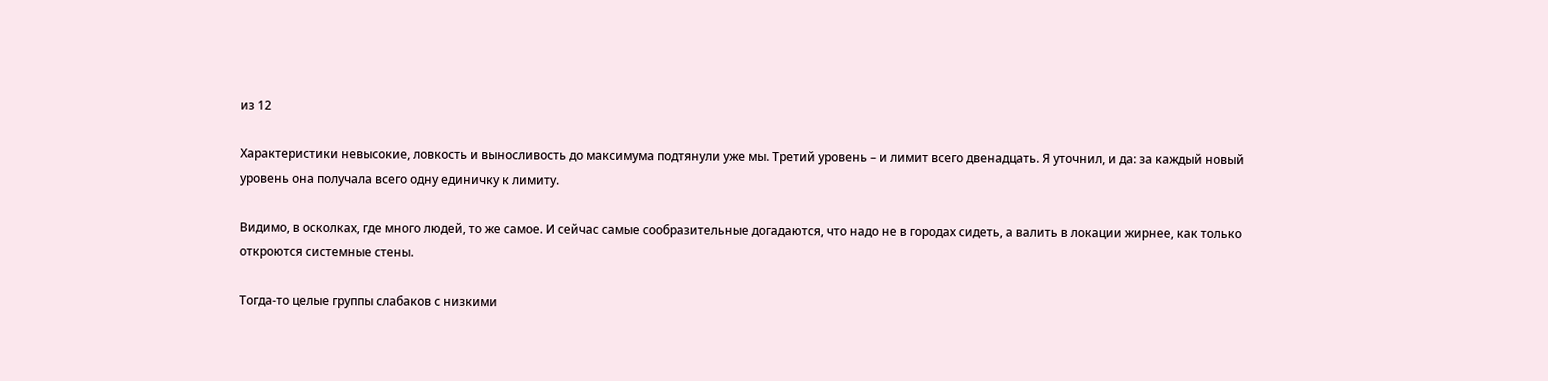из 12

Характеристики невысокие, ловкость и выносливость до максимума подтянули уже мы. Третий уровень – и лимит всего двенадцать. Я уточнил, и да: за каждый новый уровень она получала всего одну единичку к лимиту.

Видимо, в осколках, где много людей, то же самое. И сейчас самые сообразительные догадаются, что надо не в городах сидеть, а валить в локации жирнее, как только откроются системные стены.

Тогда-то целые группы слабаков с низкими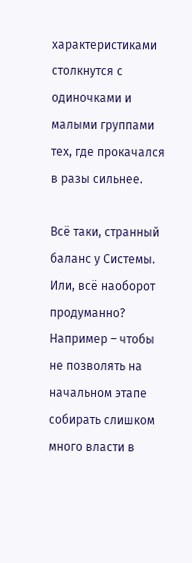характеристиками столкнутся с одиночками и малыми группами тех, где прокачался в разы сильнее.

Всё таки, странный баланс у Системы. Или, всё наоборот продуманно? Например – чтобы не позволять на начальном этапе собирать слишком много власти в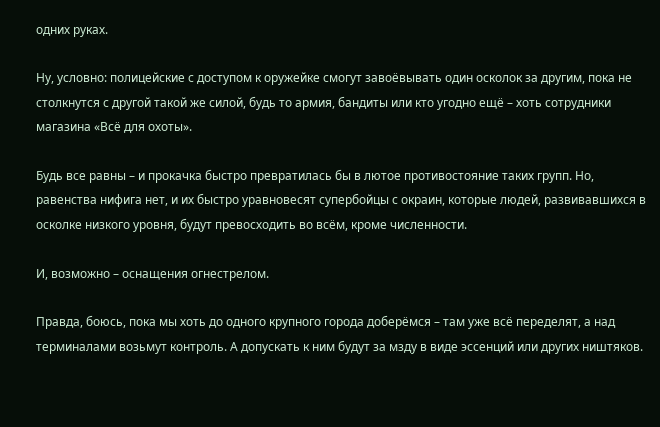одних руках.

Ну, условно: полицейские с доступом к оружейке смогут завоёвывать один осколок за другим, пока не столкнутся с другой такой же силой, будь то армия, бандиты или кто угодно ещё – хоть сотрудники магазина «Всё для охоты».

Будь все равны – и прокачка быстро превратилась бы в лютое противостояние таких групп. Но, равенства нифига нет, и их быстро уравновесят супербойцы с окраин, которые людей, развивавшихся в осколке низкого уровня, будут превосходить во всём, кроме численности.

И, возможно – оснащения огнестрелом.

Правда, боюсь, пока мы хоть до одного крупного города доберёмся – там уже всё переделят, а над терминалами возьмут контроль. А допускать к ним будут за мзду в виде эссенций или других ништяков.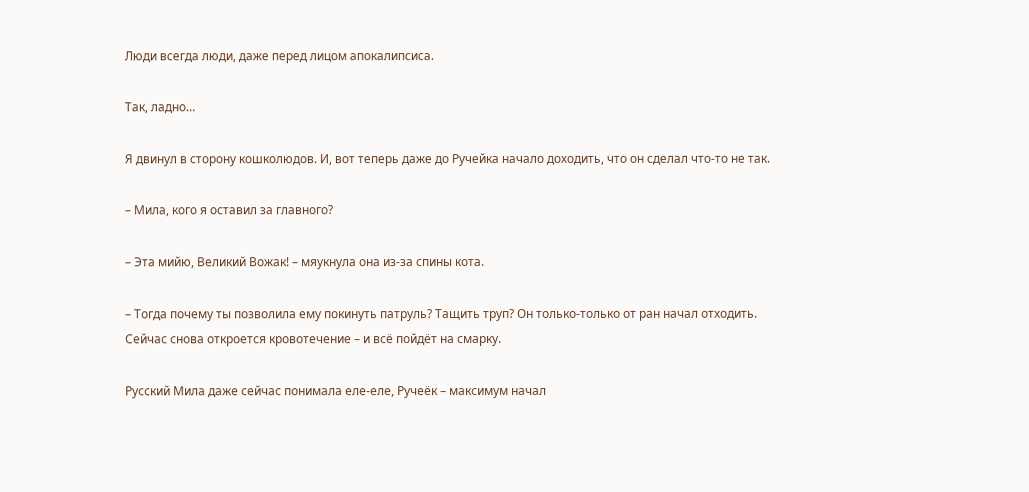Люди всегда люди, даже перед лицом апокалипсиса.

Так, ладно…

Я двинул в сторону кошколюдов. И, вот теперь даже до Ручейка начало доходить, что он сделал что-то не так.

– Мила, кого я оставил за главного?

– Эта мийю, Великий Вожак! – мяукнула она из-за спины кота.

– Тогда почему ты позволила ему покинуть патруль? Тащить труп? Он только-только от ран начал отходить. Сейчас снова откроется кровотечение – и всё пойдёт на смарку.

Русский Мила даже сейчас понимала еле-еле, Ручеёк – максимум начал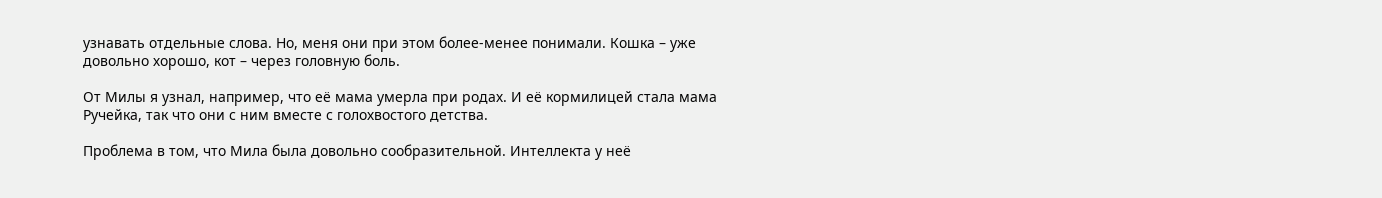узнавать отдельные слова. Но, меня они при этом более-менее понимали. Кошка – уже довольно хорошо, кот – через головную боль.

От Милы я узнал, например, что её мама умерла при родах. И её кормилицей стала мама Ручейка, так что они с ним вместе с голохвостого детства.

Проблема в том, что Мила была довольно сообразительной. Интеллекта у неё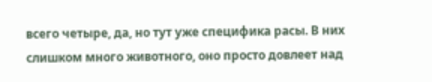всего четыре, да, но тут уже специфика расы. В них слишком много животного, оно просто довлеет над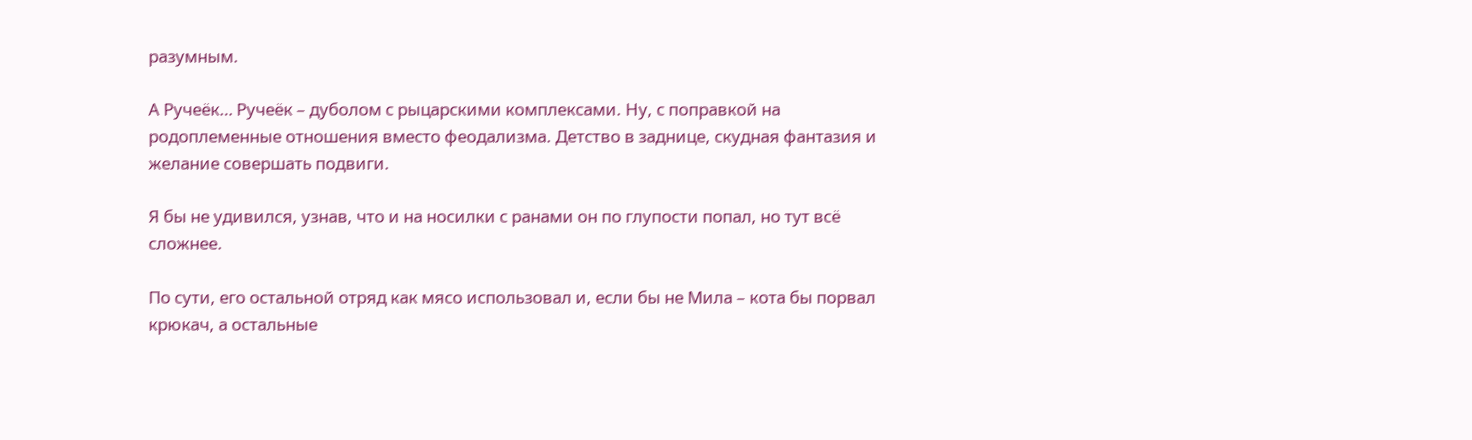разумным.

А Ручеёк… Ручеёк – дуболом с рыцарскими комплексами. Ну, с поправкой на родоплеменные отношения вместо феодализма. Детство в заднице, скудная фантазия и желание совершать подвиги.

Я бы не удивился, узнав, что и на носилки с ранами он по глупости попал, но тут всё сложнее.

По сути, его остальной отряд как мясо использовал и, если бы не Мила – кота бы порвал крюкач, а остальные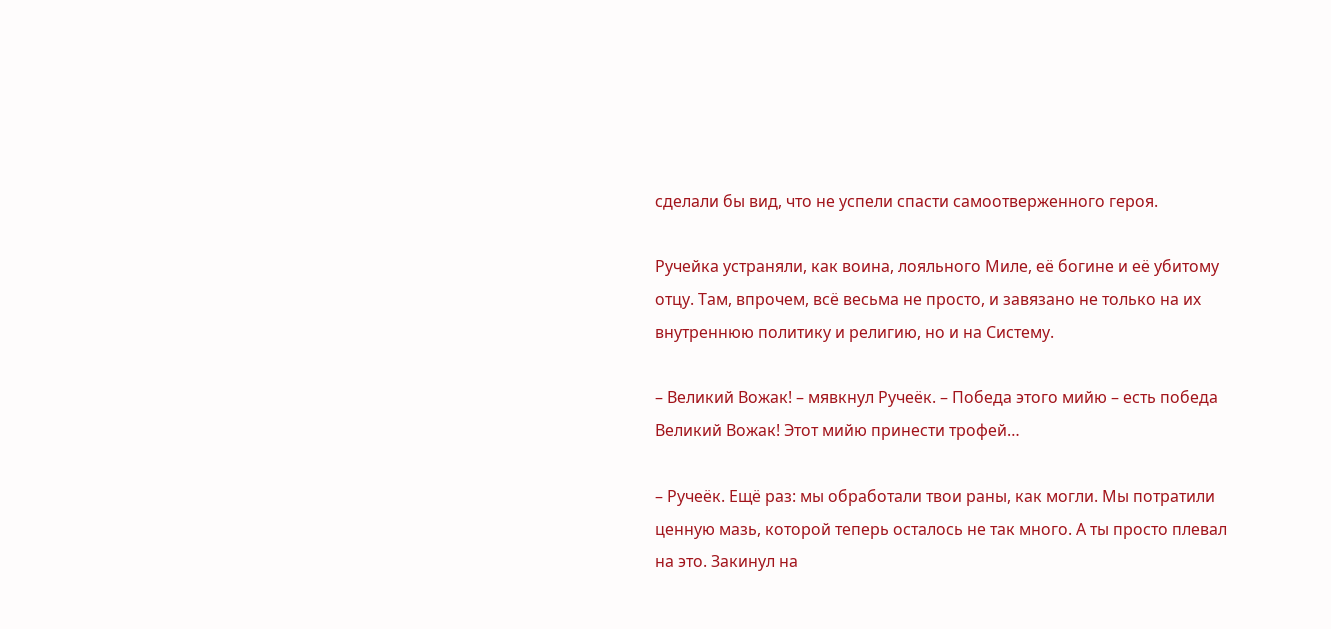сделали бы вид, что не успели спасти самоотверженного героя.

Ручейка устраняли, как воина, лояльного Миле, её богине и её убитому отцу. Там, впрочем, всё весьма не просто, и завязано не только на их внутреннюю политику и религию, но и на Систему.

– Великий Вожак! – мявкнул Ручеёк. – Победа этого мийю – есть победа Великий Вожак! Этот мийю принести трофей…

– Ручеёк. Ещё раз: мы обработали твои раны, как могли. Мы потратили ценную мазь, которой теперь осталось не так много. А ты просто плевал на это. Закинул на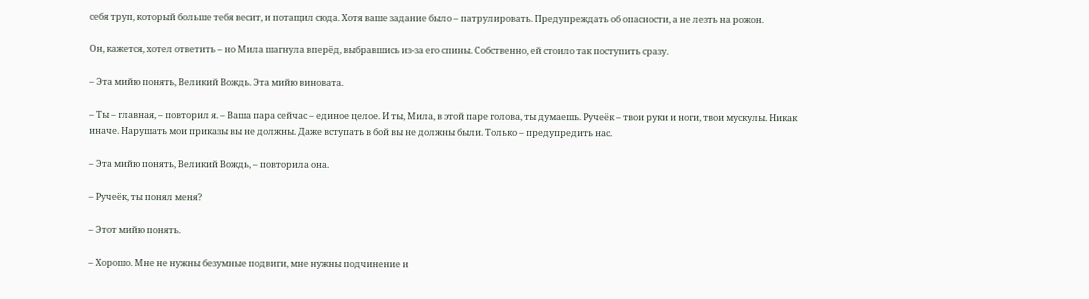себя труп, который больше тебя весит, и потащил сюда. Хотя ваше задание было – патрулировать. Предупреждать об опасности, а не лезть на рожон.

Он, кажется, хотел ответить – но Мила шагнула вперёд, выбравшись из-за его спины. Собственно, ей стоило так поступить сразу.

– Эта мийю понять, Великий Вождь. Эта мийю виновата.

– Ты – главная, – повторил я. – Ваша пара сейчас – единое целое. И ты, Мила, в этой паре голова, ты думаешь. Ручеёк – твои руки и ноги, твои мускулы. Никак иначе. Нарушать мои приказы вы не должны. Даже вступать в бой вы не должны были. Только – предупредить нас.

– Эта мийю понять, Великий Вождь, – повторила она.

– Ручеёк, ты понял меня?

– Этот мийю понять.

– Хорошо. Мне не нужны безумные подвиги, мне нужны подчинение и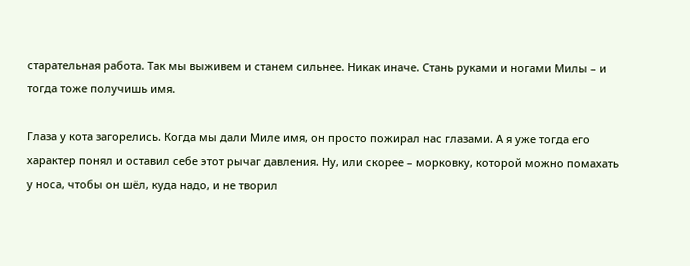старательная работа. Так мы выживем и станем сильнее. Никак иначе. Стань руками и ногами Милы – и тогда тоже получишь имя.

Глаза у кота загорелись. Когда мы дали Миле имя, он просто пожирал нас глазами. А я уже тогда его характер понял и оставил себе этот рычаг давления. Ну, или скорее – морковку, которой можно помахать у носа, чтобы он шёл, куда надо, и не творил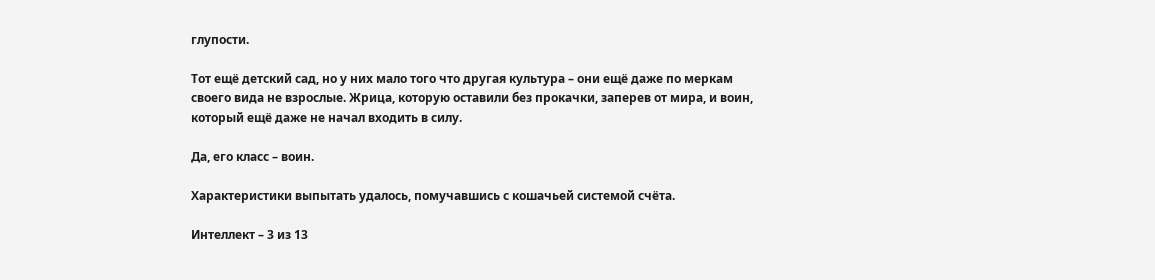глупости.

Тот ещё детский сад, но у них мало того что другая культура – они ещё даже по меркам своего вида не взрослые. Жрица, которую оставили без прокачки, заперев от мира, и воин, который ещё даже не начал входить в силу.

Да, его класс – воин.

Характеристики выпытать удалось, помучавшись с кошачьей системой счёта.

Интеллект – 3 из 13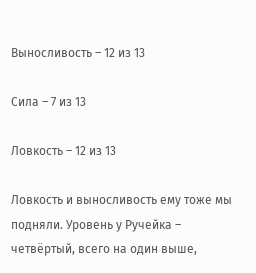Выносливость – 12 из 13

Сила – 7 из 13

Ловкость – 12 из 13

Ловкость и выносливость ему тоже мы подняли. Уровень у Ручейка – четвёртый, всего на один выше,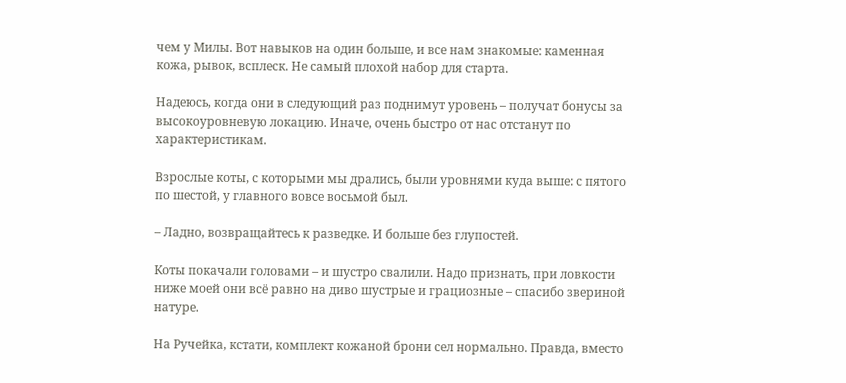чем у Милы. Вот навыков на один больше, и все нам знакомые: каменная кожа, рывок, всплеск. Не самый плохой набор для старта.

Надеюсь, когда они в следующий раз поднимут уровень – получат бонусы за высокоуровневую локацию. Иначе, очень быстро от нас отстанут по характеристикам.

Взрослые коты, с которыми мы дрались, были уровнями куда выше: с пятого по шестой, у главного вовсе восьмой был.

– Ладно, возвращайтесь к разведке. И больше без глупостей.

Коты покачали головами – и шустро свалили. Надо признать, при ловкости ниже моей они всё равно на диво шустрые и грациозные – спасибо звериной натуре.

На Ручейка, кстати, комплект кожаной брони сел нормально. Правда, вместо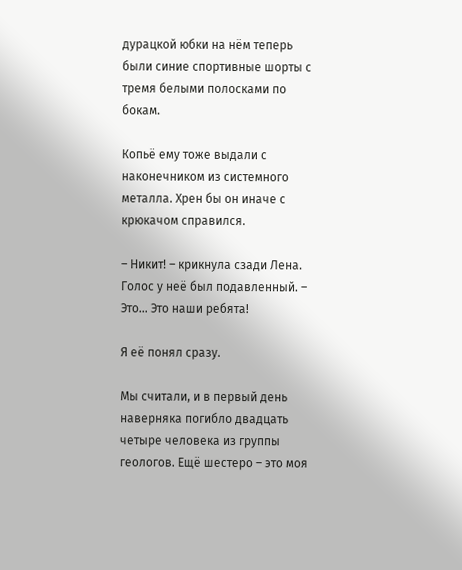дурацкой юбки на нём теперь были синие спортивные шорты с тремя белыми полосками по бокам.

Копьё ему тоже выдали с наконечником из системного металла. Хрен бы он иначе с крюкачом справился.

– Никит! – крикнула сзади Лена. Голос у неё был подавленный. – Это… Это наши ребята!

Я её понял сразу.

Мы считали, и в первый день наверняка погибло двадцать четыре человека из группы геологов. Ещё шестеро – это моя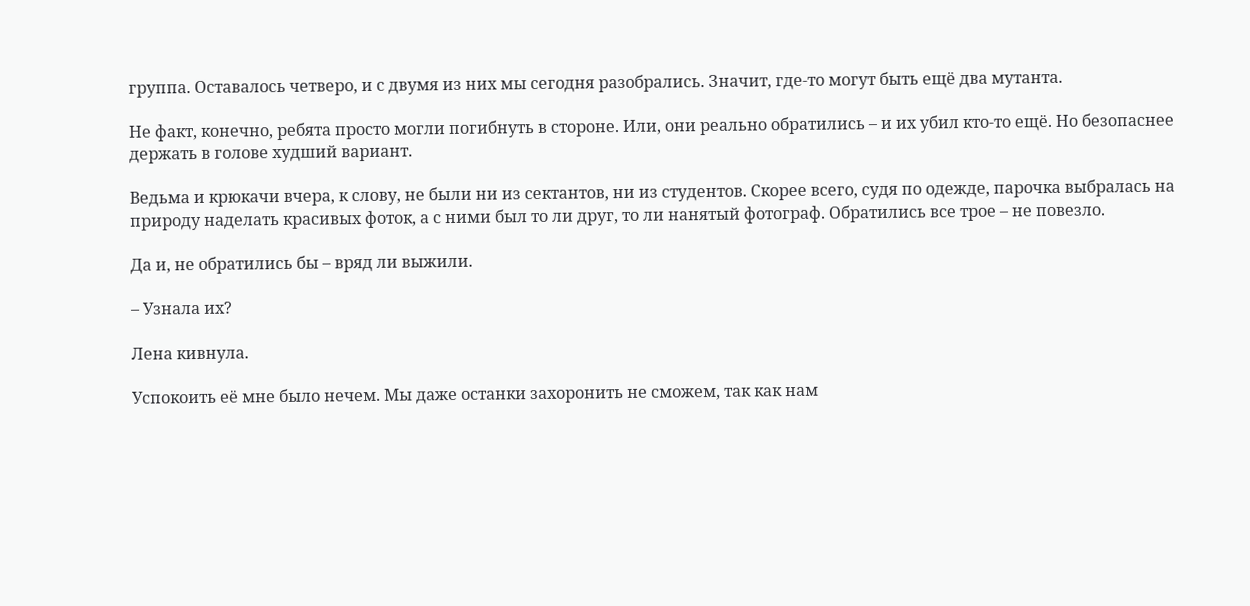группа. Оставалось четверо, и с двумя из них мы сегодня разобрались. Значит, где-то могут быть ещё два мутанта.

Не факт, конечно, ребята просто могли погибнуть в стороне. Или, они реально обратились – и их убил кто-то ещё. Но безопаснее держать в голове худший вариант.

Ведьма и крюкачи вчера, к слову, не были ни из сектантов, ни из студентов. Скорее всего, судя по одежде, парочка выбралась на природу наделать красивых фоток, а с ними был то ли друг, то ли нанятый фотограф. Обратились все трое – не повезло.

Да и, не обратились бы – вряд ли выжили.

– Узнала их?

Лена кивнула.

Успокоить её мне было нечем. Мы даже останки захоронить не сможем, так как нам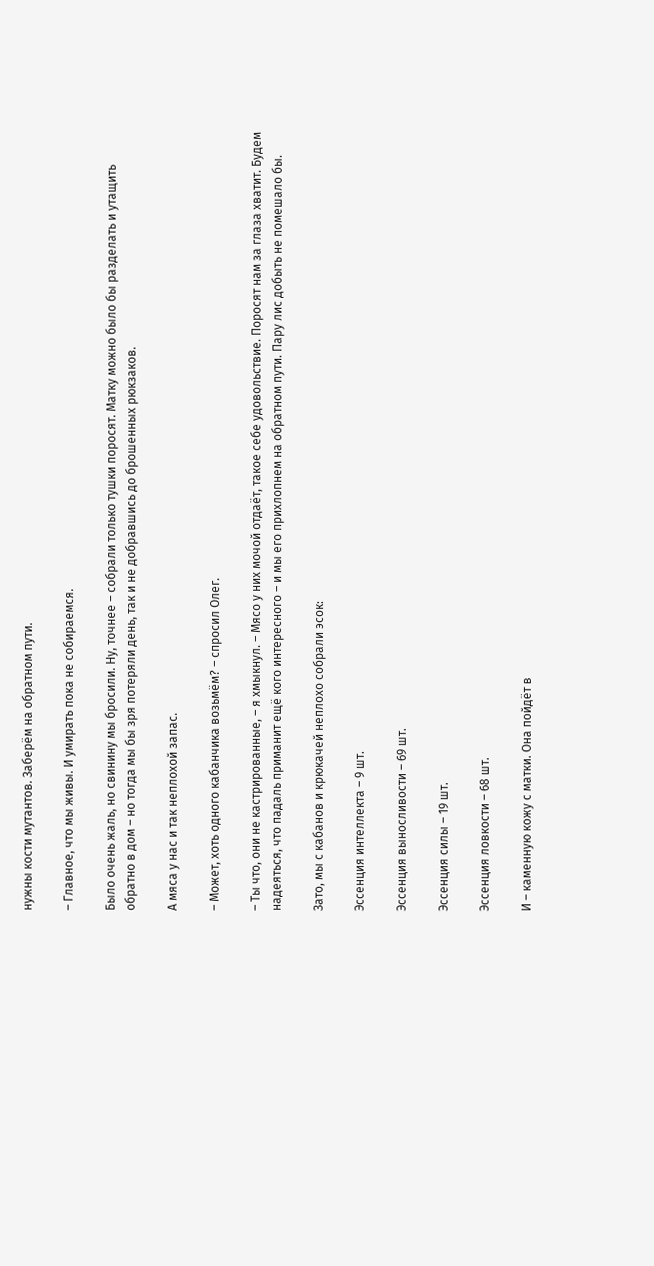нужны кости мутантов. Заберём на обратном пути.

– Главное, что мы живы. И умирать пока не собираемся.

Было очень жаль, но свинину мы бросили. Ну, точнее – собрали только тушки поросят. Матку можно было бы разделать и утащить обратно в дом – но тогда мы бы зря потеряли день, так и не добравшись до брошенных рюкзаков.

А мяса у нас и так неплохой запас.

– Может, хоть одного кабанчика возьмём? – спросил Олег.

– Ты что, они не кастрированные, – я хмыкнул. – Мясо у них мочой отдаёт, такое себе удовольствие. Поросят нам за глаза хватит. Будем надеяться, что падаль приманит ещё кого интересного – и мы его прихлопнем на обратном пути. Пару лис добыть не помешало бы.

Зато, мы с кабанов и крюкачей неплохо собрали эсок:

Эссенция интеллекта – 9 шт.

Эссенция выносливости – 69 шт.

Эссенция силы – 19 шт.

Эссенция ловкости – 68 шт.

И – каменную кожу с матки. Она пойдёт в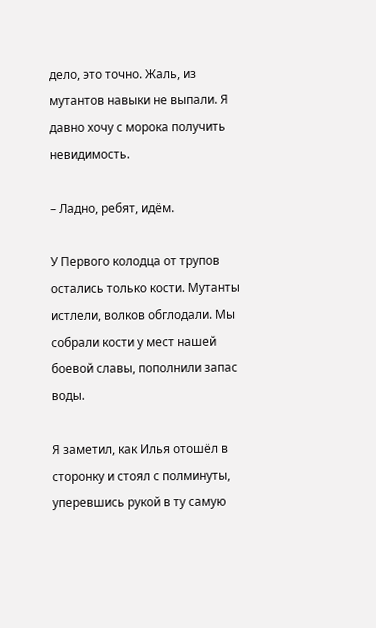дело, это точно. Жаль, из мутантов навыки не выпали. Я давно хочу с морока получить невидимость.

– Ладно, ребят, идём.

У Первого колодца от трупов остались только кости. Мутанты истлели, волков обглодали. Мы собрали кости у мест нашей боевой славы, пополнили запас воды.

Я заметил, как Илья отошёл в сторонку и стоял с полминуты, уперевшись рукой в ту самую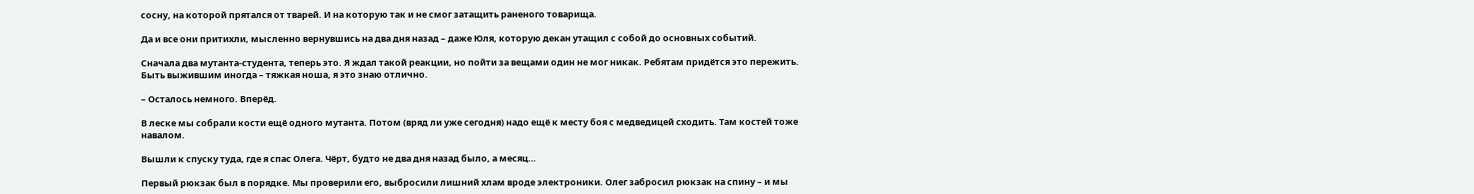сосну, на которой прятался от тварей. И на которую так и не смог затащить раненого товарища.

Да и все они притихли, мысленно вернувшись на два дня назад – даже Юля, которую декан утащил с собой до основных событий.

Сначала два мутанта-студента, теперь это. Я ждал такой реакции, но пойти за вещами один не мог никак. Ребятам придётся это пережить. Быть выжившим иногда – тяжкая ноша, я это знаю отлично.

– Осталось немного. Вперёд.

В леске мы собрали кости ещё одного мутанта. Потом (вряд ли уже сегодня) надо ещё к месту боя с медведицей сходить. Там костей тоже навалом.

Вышли к спуску туда, где я спас Олега. Чёрт, будто не два дня назад было, а месяц…

Первый рюкзак был в порядке. Мы проверили его, выбросили лишний хлам вроде электроники. Олег забросил рюкзак на спину – и мы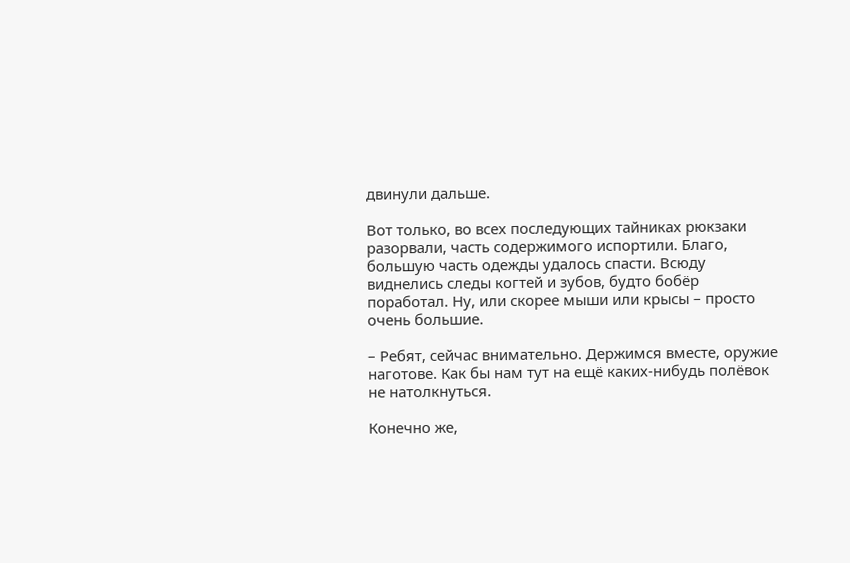двинули дальше.

Вот только, во всех последующих тайниках рюкзаки разорвали, часть содержимого испортили. Благо, большую часть одежды удалось спасти. Всюду виднелись следы когтей и зубов, будто бобёр поработал. Ну, или скорее мыши или крысы – просто очень большие.

– Ребят, сейчас внимательно. Держимся вместе, оружие наготове. Как бы нам тут на ещё каких-нибудь полёвок не натолкнуться.

Конечно же,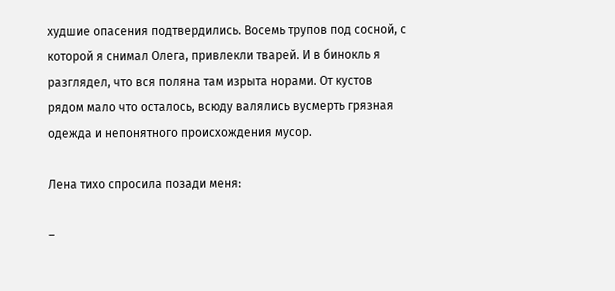худшие опасения подтвердились. Восемь трупов под сосной, с которой я снимал Олега, привлекли тварей. И в бинокль я разглядел, что вся поляна там изрыта норами. От кустов рядом мало что осталось, всюду валялись вусмерть грязная одежда и непонятного происхождения мусор.

Лена тихо спросила позади меня:

–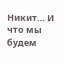Никит… И что мы будем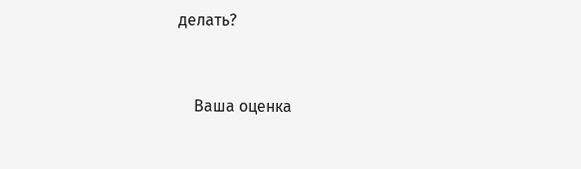делать?


    Ваша оценка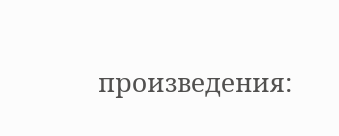произведения: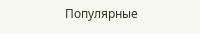Популярные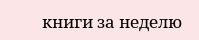книги за неделю